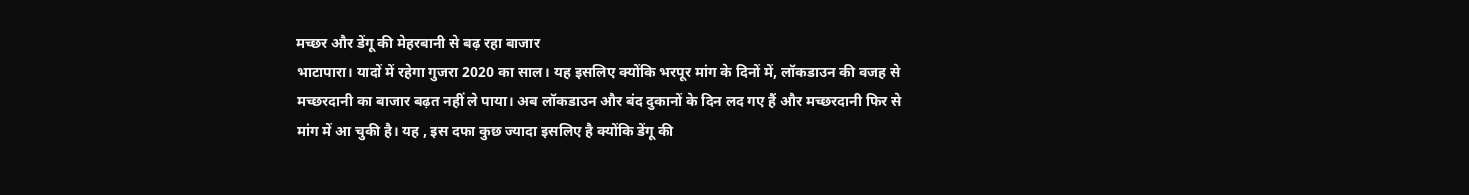मच्छर और डेंगू की मेहरबानी से बढ़ रहा बाजार
भाटापारा। यादों में रहेगा गुजरा 2020 का साल। यह इसलिए क्योंकि भरपूर मांग के दिनों में, लॉकडाउन की वजह से मच्छरदानी का बाजार बढ़त नहीं ले पाया। अब लॉकडाउन और बंद दुकानों के दिन लद गए हैं और मच्छरदानी फिर से मांग में आ चुकी है। यह , इस दफा कुछ ज्यादा इसलिए है क्योंकि डेंगू की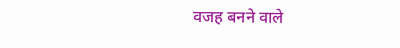वजह बनने वाले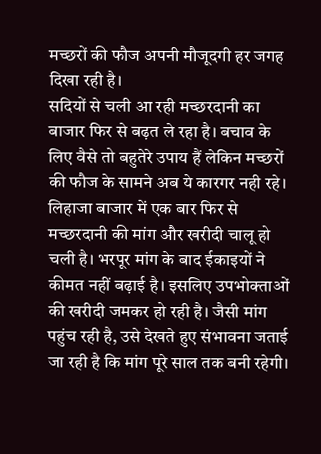मच्छरों की फौज अपनी मौजूदगी हर जगह दिखा रही है।
सदियों से चली आ रही मच्छरदानी का बाजार फिर से बढ़त ले रहा है। बचाव के लिए वैसे तो बहुतेरे उपाय हैं लेकिन मच्छरों की फौज के सामने अब ये कारगर नही रहे। लिहाजा बाजार में एक बार फिर से मच्छरदानी की मांग और खरीदी चालू हो चली है। भरपूर मांग के बाद ईकाइयों ने कीमत नहीं बढ़ाई है। इसलिए उपभोक्ताओं की खरीदी जमकर हो रही है। जैसी मांग पहुंच रही है, उसे देखते हुए संभावना जताई जा रही है कि मांग पूरे साल तक बनी रहेगी।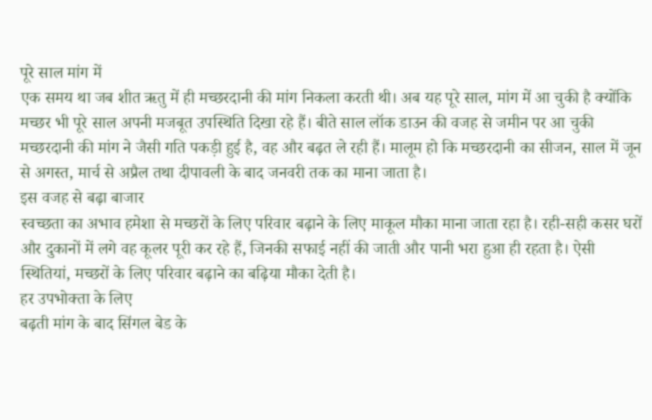पूरे साल मांग में
एक समय था जब शीत ऋतु में ही मच्छरदानी की मांग निकला करती थी। अब यह पूरे साल, मांग में आ चुकी है क्योंकि मच्छर भी पूरे साल अपनी मजबूत उपस्थिति दिखा रहे हैं। बीते साल लॉक डाउन की वजह से जमीन पर आ चुकी मच्छरदानी की मांग ने जैसी गति पकड़ी हुई है, वह और बढ़त ले रही हैं। मालूम हो कि मच्छरदानी का सीजन, साल में जून से अगस्त, मार्च से अप्रैल तथा दीपावली के बाद जनवरी तक का माना जाता है।
इस वजह से बढ़ा बाजार
स्वच्छता का अभाव हमेशा से मच्छरों के लिए परिवार बढ़ाने के लिए माकूल मौका माना जाता रहा है। रही-सही कसर घरों और दुकानों में लगे वह कूलर पूरी कर रहे हैं, जिनकी सफाई नहीं की जाती और पानी भरा हुआ ही रहता है। ऐसी स्थितियां, मच्छरों के लिए परिवार बढ़ाने का बढ़िया मौका देती है।
हर उपभोक्ता के लिए
बढ़ती मांग के बाद सिंगल बेड के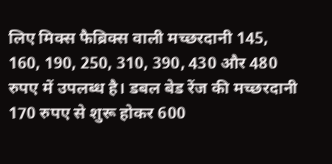लिए मिक्स फैब्रिक्स वाली मच्छरदानी 145, 160, 190, 250, 310, 390, 430 और 480 रुपए में उपलब्ध है। डबल बेड रेंज की मच्छरदानी 170 रुपए से शुरू होकर 600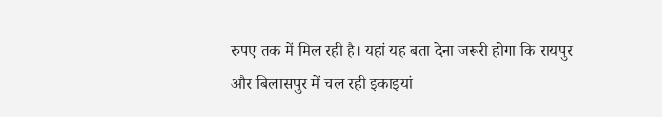रुपए तक में मिल रही है। यहां यह बता देना जरूरी होगा कि रायपुर और बिलासपुर में चल रही इकाइयां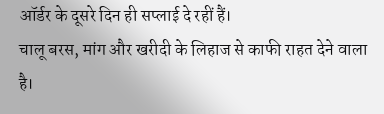ऑर्डर के दूसरे दिन ही सप्लाई दे रहीं हैं।
चालू बरस, मांग और खरीदी के लिहाज से काफी राहत देने वाला है।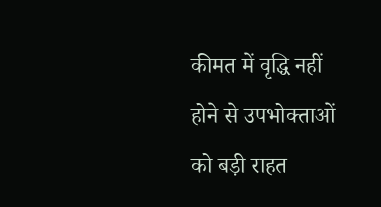कीमत में वृद्धि नहीं होने से उपभोक्ताओं को बड़ी राहत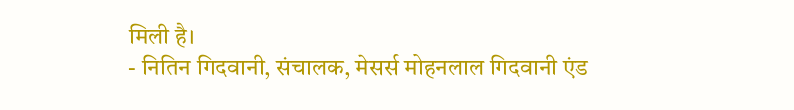मिली है।
- नितिन गिदवानी, संचालक, मेसर्स मोहनलाल गिदवानी एंड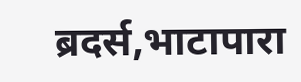ब्रदर्स,भाटापारा